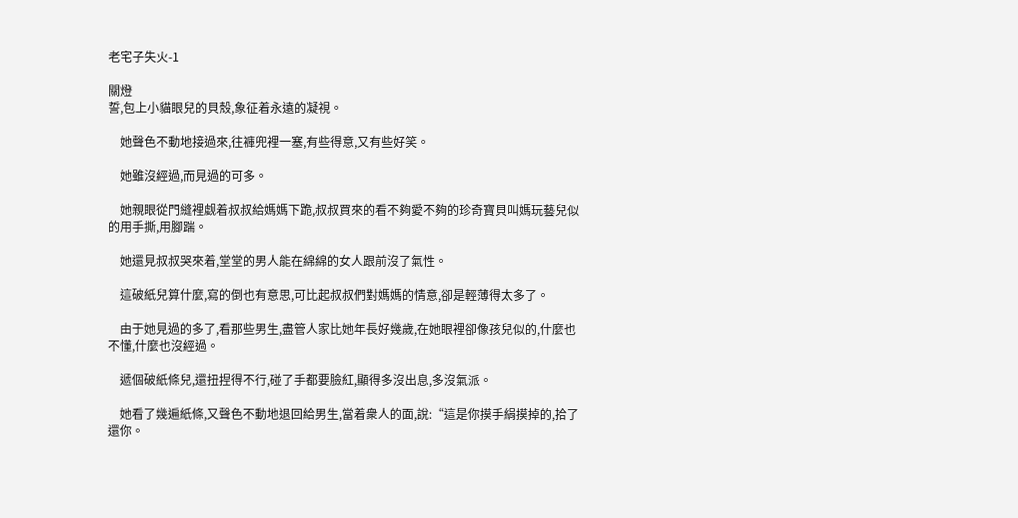老宅子失火-1

關燈
誓,包上小貓眼兒的貝殼,象征着永遠的凝視。

    她聲色不動地接過來,往褲兜裡一塞,有些得意,又有些好笑。

    她雖沒經過,而見過的可多。

    她親眼從門縫裡觑着叔叔給媽媽下跪,叔叔買來的看不夠愛不夠的珍奇寶貝叫媽玩藝兒似的用手撕,用腳踹。

    她還見叔叔哭來着,堂堂的男人能在綿綿的女人跟前沒了氣性。

    這破紙兒算什麼,寫的倒也有意思,可比起叔叔們對媽媽的情意,卻是輕薄得太多了。

    由于她見過的多了,看那些男生,盡管人家比她年長好幾歲,在她眼裡卻像孩兒似的,什麼也不懂,什麼也沒經過。

    遞個破紙條兒,還扭捏得不行,碰了手都要臉紅,顯得多沒出息,多沒氣派。

    她看了幾遍紙條,又聲色不動地退回給男生,當着衆人的面,說:“這是你摸手絹摸掉的,拾了還你。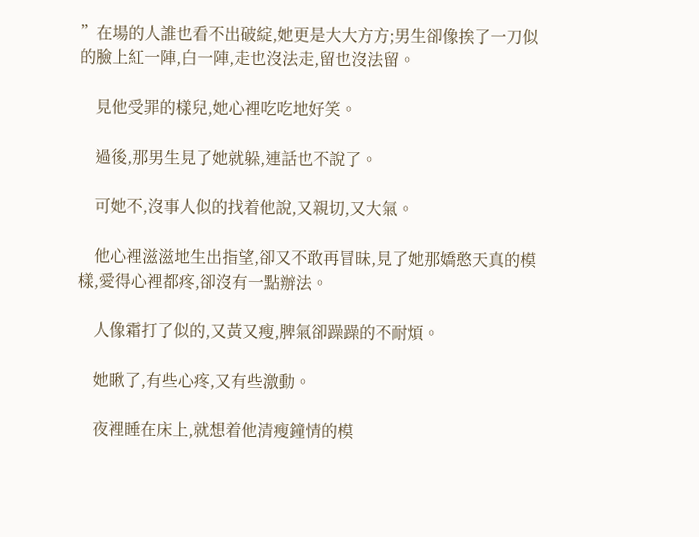”在場的人誰也看不出破綻,她更是大大方方;男生卻像挨了一刀似的臉上紅一陣,白一陣,走也沒法走,留也沒法留。

    見他受罪的樣兒,她心裡吃吃地好笑。

    過後,那男生見了她就躲,連話也不說了。

    可她不,沒事人似的找着他說,又親切,又大氣。

    他心裡滋滋地生出指望,卻又不敢再冒昧,見了她那嬌憨天真的模樣,愛得心裡都疼,卻沒有一點辦法。

    人像霜打了似的,又黃又瘦,脾氣卻躁躁的不耐煩。

    她瞅了,有些心疼,又有些激動。

    夜裡睡在床上,就想着他清瘦鐘情的模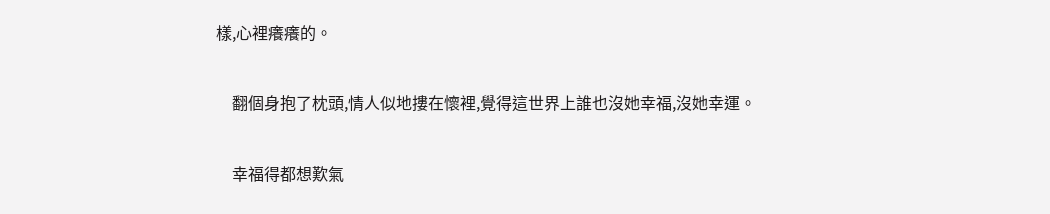樣,心裡癢癢的。

    翻個身抱了枕頭,情人似地摟在懷裡,覺得這世界上誰也沒她幸福,沒她幸運。

    幸福得都想歎氣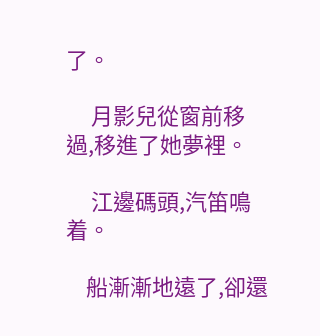了。

     月影兒從窗前移過,移進了她夢裡。

     江邊碼頭,汽笛鳴着。

    船漸漸地遠了,卻還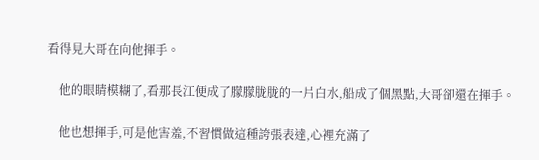看得見大哥在向他揮手。

    他的眼睛模糊了,看那長江便成了朦朦胧胧的一片白水,船成了個黑點,大哥卻還在揮手。

    他也想揮手,可是他害羞,不習慣做這種誇張表達,心裡充滿了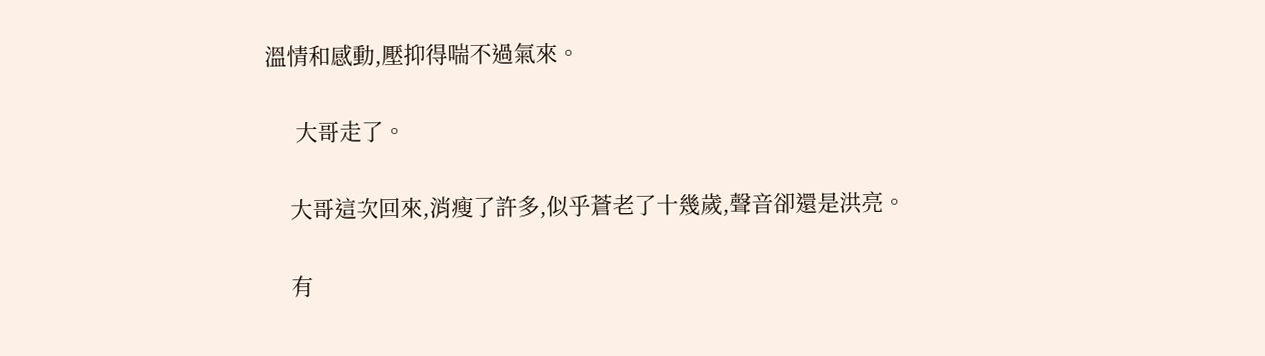溫情和感動,壓抑得喘不過氣來。

     大哥走了。

    大哥這次回來,消瘦了許多,似乎蒼老了十幾歲,聲音卻還是洪亮。

    有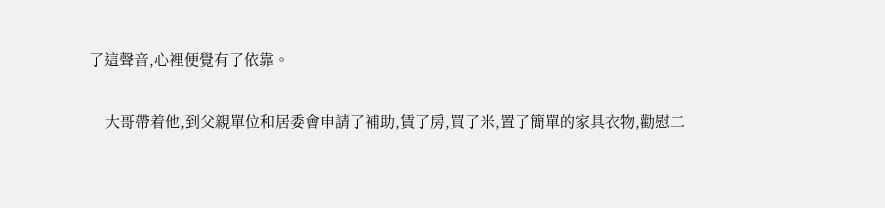了這聲音,心裡便覺有了依靠。

    大哥帶着他,到父親單位和居委會申請了補助,賃了房,買了米,置了簡單的家具衣物,勸慰二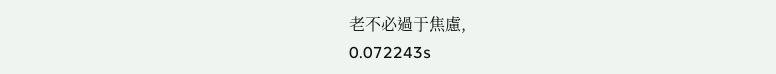老不必過于焦慮,
0.072243s